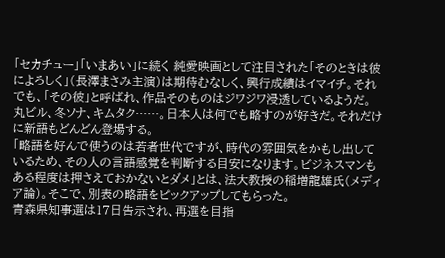「セカチュー」「いまあい」に続く 純愛映画として注目された「そのときは彼によろしく」(長澤まさみ主演)は期待むなしく、興行成績はイマイチ。それでも、「その彼」と呼ばれ、作品そのものはジワジワ浸透しているようだ。
丸ビル、冬ソナ、キムタク……。日本人は何でも略すのが好きだ。それだけに新語もどんどん登場する。
「略語を好んで使うのは若者世代ですが、時代の雰囲気をかもし出しているため、その人の言語感覚を判断する目安になります。ビジネスマンもある程度は押さえておかないとダメ」とは、法大教授の稲増龍雄氏(メディア論)。そこで、別表の略語をピックアップしてもらった。
青森県知事選は17日告示され、再選を目指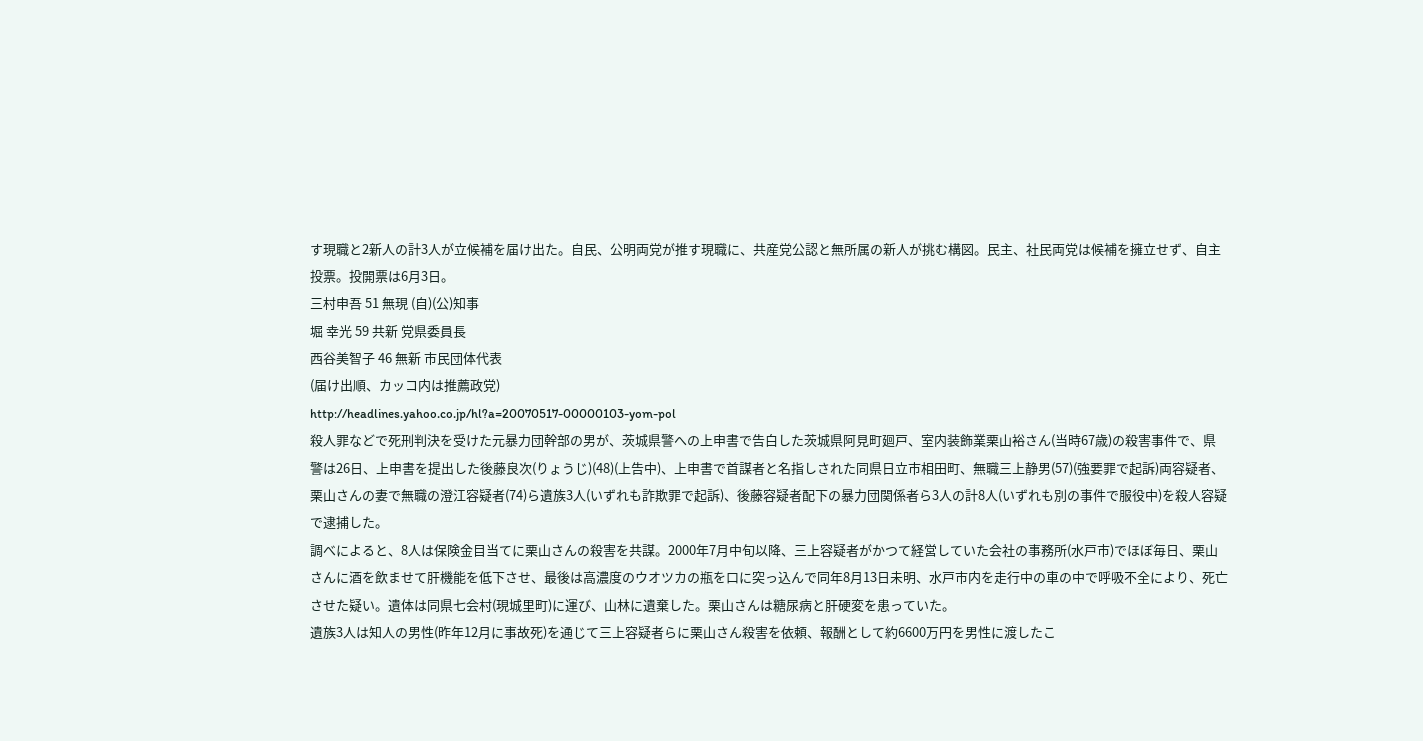す現職と2新人の計3人が立候補を届け出た。自民、公明両党が推す現職に、共産党公認と無所属の新人が挑む構図。民主、社民両党は候補を擁立せず、自主投票。投開票は6月3日。
三村申吾 51 無現 (自)(公)知事
堀 幸光 59 共新 党県委員長
西谷美智子 46 無新 市民団体代表
(届け出順、カッコ内は推薦政党)
http://headlines.yahoo.co.jp/hl?a=20070517-00000103-yom-pol
殺人罪などで死刑判決を受けた元暴力団幹部の男が、茨城県警への上申書で告白した茨城県阿見町廻戸、室内装飾業栗山裕さん(当時67歳)の殺害事件で、県警は26日、上申書を提出した後藤良次(りょうじ)(48)(上告中)、上申書で首謀者と名指しされた同県日立市相田町、無職三上静男(57)(強要罪で起訴)両容疑者、栗山さんの妻で無職の澄江容疑者(74)ら遺族3人(いずれも詐欺罪で起訴)、後藤容疑者配下の暴力団関係者ら3人の計8人(いずれも別の事件で服役中)を殺人容疑で逮捕した。
調べによると、8人は保険金目当てに栗山さんの殺害を共謀。2000年7月中旬以降、三上容疑者がかつて経営していた会社の事務所(水戸市)でほぼ毎日、栗山さんに酒を飲ませて肝機能を低下させ、最後は高濃度のウオツカの瓶を口に突っ込んで同年8月13日未明、水戸市内を走行中の車の中で呼吸不全により、死亡させた疑い。遺体は同県七会村(現城里町)に運び、山林に遺棄した。栗山さんは糖尿病と肝硬変を患っていた。
遺族3人は知人の男性(昨年12月に事故死)を通じて三上容疑者らに栗山さん殺害を依頼、報酬として約6600万円を男性に渡したこ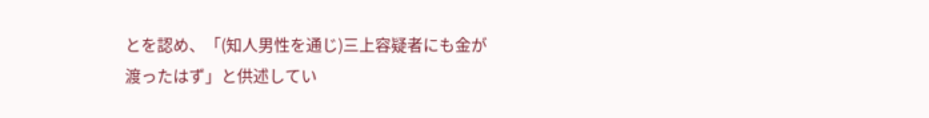とを認め、「(知人男性を通じ)三上容疑者にも金が渡ったはず」と供述してい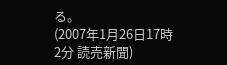る。
(2007年1月26日17時2分 読売新聞)